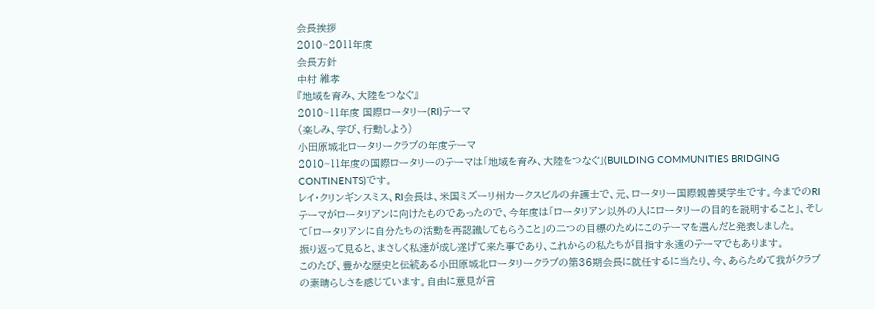会長挨拶
2010~2011年度
会長方針
中村 維孝
『地域を育み、大陸をつなぐ』
2010~11年度 国際ロータリー(RI)テーマ
(楽しみ、学び、行動しよう)
小田原城北ロータリークラブの年度テーマ
2010~11年度の国際ロータリーのテーマは「地域を育み、大陸をつなぐ」(BUILDING COMMUNITIES BRIDGING CONTINENTS)です。
レイ・クリンギンスミス、RI会長は、米国ミズーリ州カークスビルの弁護士で、元、ロータリー国際親善奨学生です。今までのRIテーマがロータリアンに向けたものであったので、今年度は「ロータリアン以外の人にロータリーの目的を説明すること」、そして「ロータリアンに自分たちの活動を再認識してもらうこと」の二つの目標のためにこのテーマを選んだと発表しました。
振り返って見ると、まさしく私達が成し遂げて来た事であり、これからの私たちが目指す永遠のテーマでもあります。
このたび、豊かな歴史と伝統ある小田原城北ロータリークラブの第36期会長に就任するに当たり、今、あらためて我がクラブの素晴らしさを感じています。自由に意見が言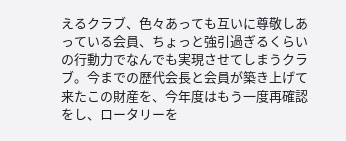えるクラブ、色々あっても互いに尊敬しあっている会員、ちょっと強引過ぎるくらいの行動力でなんでも実現させてしまうクラブ。今までの歴代会長と会員が築き上げて来たこの財産を、今年度はもう一度再確認をし、ロータリーを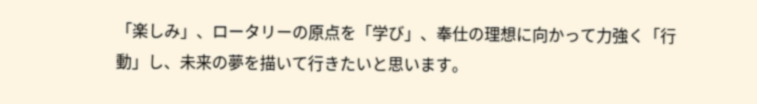「楽しみ」、ロータリーの原点を「学び」、奉仕の理想に向かって力強く「行動」し、未来の夢を描いて行きたいと思います。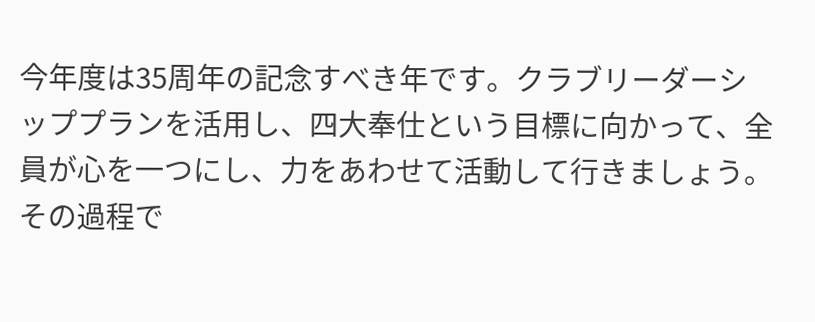今年度は35周年の記念すべき年です。クラブリーダーシッププランを活用し、四大奉仕という目標に向かって、全員が心を一つにし、力をあわせて活動して行きましょう。その過程で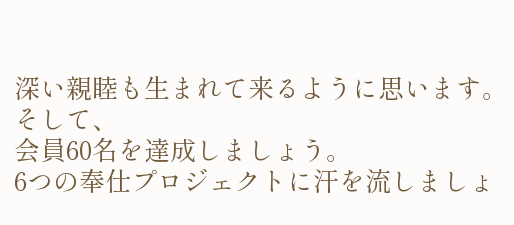深い親睦も生まれて来るように思います。
そして、
会員60名を達成しましょう。
6つの奉仕プロジェクトに汗を流しましょ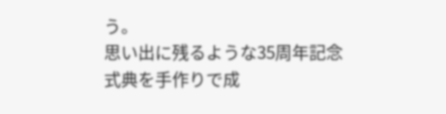う。
思い出に残るような35周年記念式典を手作りで成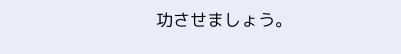功させましょう。